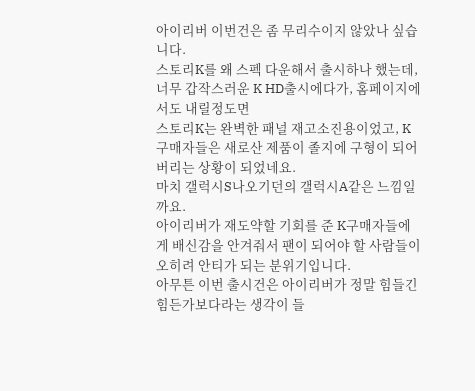아이리버 이번건은 좀 무리수이지 않았나 싶습니다.
스토리K를 왜 스펙 다운해서 출시하나 했는데, 너무 갑작스러운 K HD출시에다가, 홈페이지에서도 내릴정도면
스토리K는 완벽한 패널 재고소진용이었고, K구매자들은 새로산 제품이 졸지에 구형이 되어버리는 상황이 되었네요.
마치 갤럭시S나오기던의 갤럭시A같은 느낌일까요.
아이리버가 재도약할 기회를 준 K구매자들에게 배신감을 안겨줘서 팬이 되어야 할 사람들이 오히려 안티가 되는 분위기입니다.
아무튼 이번 출시건은 아이리버가 정말 힘들긴 힘든가보다라는 생각이 들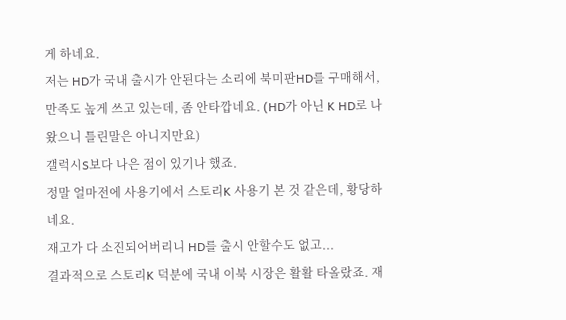게 하네요.
저는 HD가 국내 출시가 안된다는 소리에 북미판HD를 구매해서,
만족도 높게 쓰고 있는데, 좀 안타깝네요. (HD가 아닌 K HD로 나왔으니 틀린말은 아니지만요)
갤럭시S보다 나은 점이 있기나 했죠.
정말 얼마전에 사용기에서 스토리K 사용기 본 것 같은데, 황당하네요.
재고가 다 소진되어버리니 HD를 출시 안할수도 없고...
결과적으로 스토리K 덕분에 국내 이북 시장은 활활 타올랐죠. 재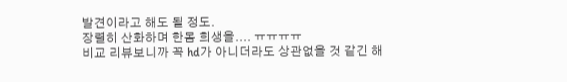발견이라고 해도 될 정도.
장렬히 산화하며 한몸 희생을.... ㅠㅠㅠㅠ
비교 리뷰보니까 꼭 hd가 아니더라도 상관없을 것 같긴 해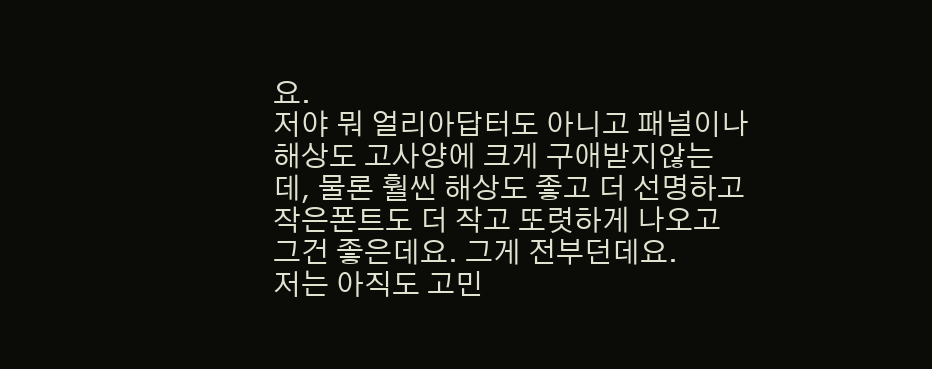요.
저야 뭐 얼리아답터도 아니고 패널이나 해상도 고사양에 크게 구애받지않는데, 물론 훨씬 해상도 좋고 더 선명하고 작은폰트도 더 작고 또렷하게 나오고 그건 좋은데요. 그게 전부던데요.
저는 아직도 고민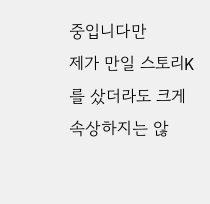중입니다만
제가 만일 스토리K를 샀더라도 크게 속상하지는 않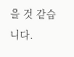을 것 같습니다.